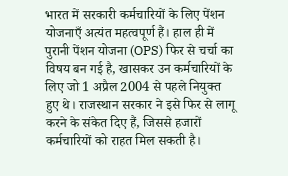भारत में सरकारी कर्मचारियों के लिए पेंशन योजनाएँ अत्यंत महत्वपूर्ण हैं। हाल ही में पुरानी पेंशन योजना (OPS) फिर से चर्चा का विषय बन गई है, खासकर उन कर्मचारियों के लिए जो 1 अप्रैल 2004 से पहले नियुक्त हुए थे। राजस्थान सरकार ने इसे फिर से लागू करने के संकेत दिए हैं, जिससे हजारों कर्मचारियों को राहत मिल सकती है।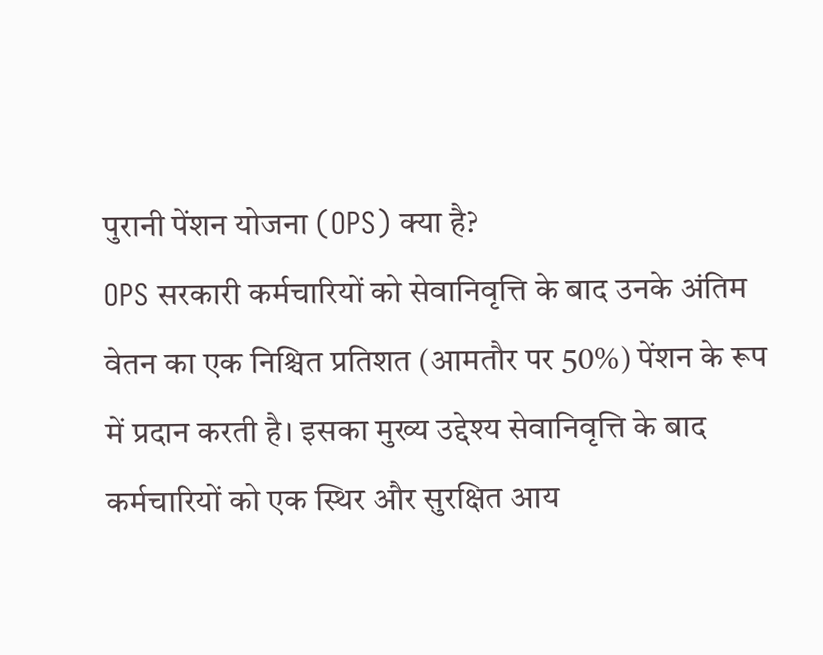पुरानी पेंशन योजना (OPS) क्या है?
OPS सरकारी कर्मचारियों को सेवानिवृत्ति के बाद उनके अंतिम वेतन का एक निश्चित प्रतिशत (आमतौर पर 50%) पेंशन के रूप में प्रदान करती है। इसका मुख्य उद्देश्य सेवानिवृत्ति के बाद कर्मचारियों को एक स्थिर और सुरक्षित आय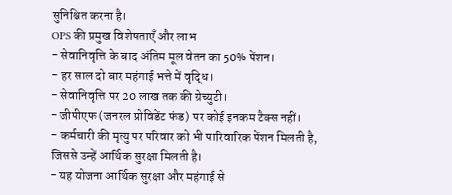सुनिश्चित करना है।
OPS की प्रमुख विशेषताएँ और लाभ
- सेवानिवृत्ति के बाद अंतिम मूल वेतन का 50% पेंशन।
- हर साल दो बार महंगाई भत्ते में वृद्धि।
- सेवानिवृत्ति पर 20 लाख तक की ग्रेच्युटी।
- जीपीएफ (जनरल प्रोविडेंट फंड) पर कोई इनकम टैक्स नहीं।
- कर्मचारी की मृत्यु पर परिवार को भी पारिवारिक पेंशन मिलती है, जिससे उन्हें आर्थिक सुरक्षा मिलती है।
- यह योजना आर्थिक सुरक्षा और महंगाई से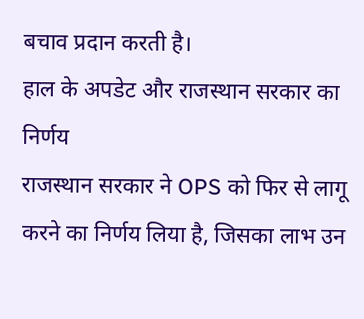बचाव प्रदान करती है।
हाल के अपडेट और राजस्थान सरकार का निर्णय
राजस्थान सरकार ने OPS को फिर से लागू करने का निर्णय लिया है, जिसका लाभ उन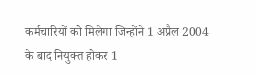कर्मचारियों को मिलेगा जिन्होंने 1 अप्रैल 2004 के बाद नियुक्त होकर 1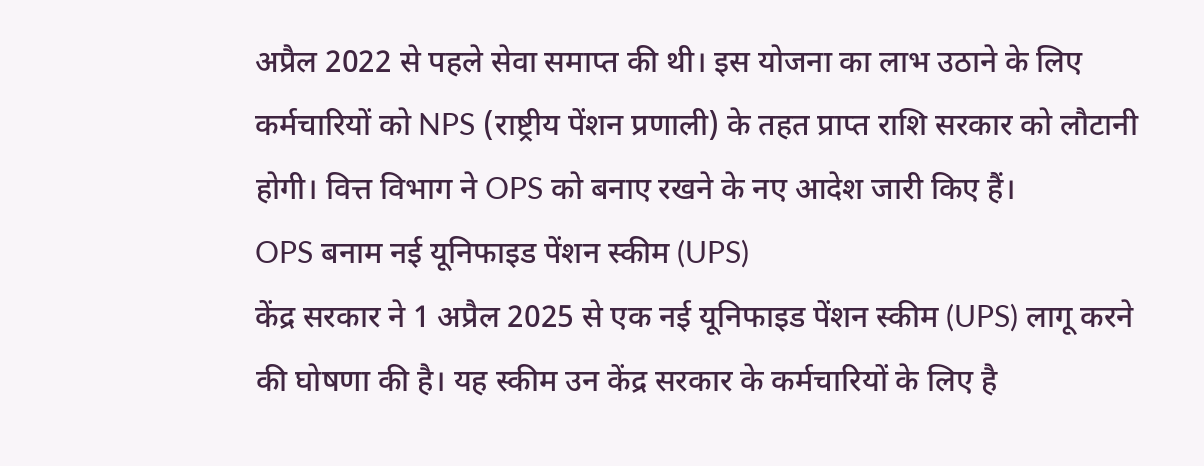अप्रैल 2022 से पहले सेवा समाप्त की थी। इस योजना का लाभ उठाने के लिए कर्मचारियों को NPS (राष्ट्रीय पेंशन प्रणाली) के तहत प्राप्त राशि सरकार को लौटानी होगी। वित्त विभाग ने OPS को बनाए रखने के नए आदेश जारी किए हैं।
OPS बनाम नई यूनिफाइड पेंशन स्कीम (UPS)
केंद्र सरकार ने 1 अप्रैल 2025 से एक नई यूनिफाइड पेंशन स्कीम (UPS) लागू करने की घोषणा की है। यह स्कीम उन केंद्र सरकार के कर्मचारियों के लिए है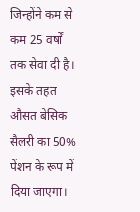जिन्होंने कम से कम 25 वर्षों तक सेवा दी है। इसके तहत औसत बेसिक सैलरी का 50% पेंशन के रूप में दिया जाएगा।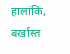हालांकि, बर्खास्त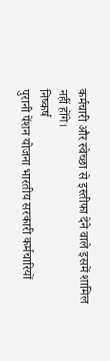कर्मचारी और स्वेच्छा से इस्तीफा देने वाले इसमें शामिल नहीं होंगे।
निष्कर्ष
पुरानी पेंशन योजना भारतीय सरकारी कर्मचारियों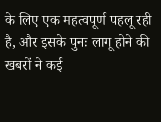के लिए एक महत्वपूर्ण पहलू रही है, और इसके पुनः लागू होने की खबरों ने कई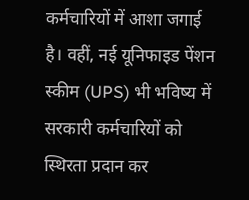कर्मचारियों में आशा जगाई है। वहीं, नई यूनिफाइड पेंशन स्कीम (UPS) भी भविष्य में सरकारी कर्मचारियों को स्थिरता प्रदान कर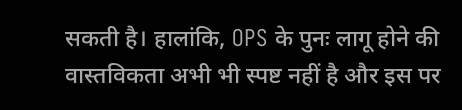सकती है। हालांकि, OPS के पुनः लागू होने की वास्तविकता अभी भी स्पष्ट नहीं है और इस पर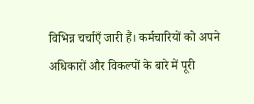विभिन्न चर्चाएँ जारी हैं। कर्मचारियों को अपने अधिकारों और विकल्पों के बारे में पूरी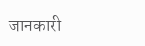जानकारी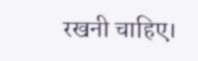रखनी चाहिए।